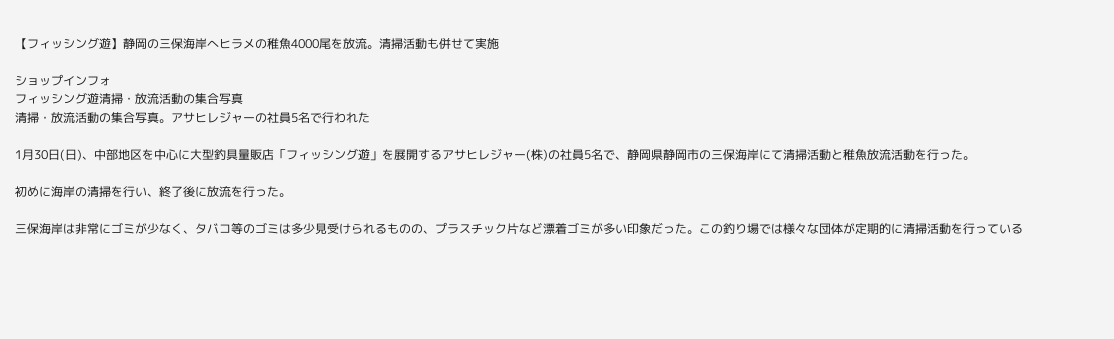【フィッシング遊】静岡の三保海岸へヒラメの稚魚4000尾を放流。清掃活動も併せて実施

ショップインフォ
フィッシング遊清掃・放流活動の集合写真
清掃・放流活動の集合写真。アサヒレジャーの社員5名で行われた

1月30日(日)、中部地区を中心に大型釣具量販店「フィッシング遊」を展開するアサヒレジャー(株)の社員5名で、静岡県静岡市の三保海岸にて清掃活動と稚魚放流活動を行った。

初めに海岸の清掃を行い、終了後に放流を行った。

三保海岸は非常にゴミが少なく、タバコ等のゴミは多少見受けられるものの、プラスチック片など漂着ゴミが多い印象だった。この釣り場では様々な団体が定期的に清掃活動を行っている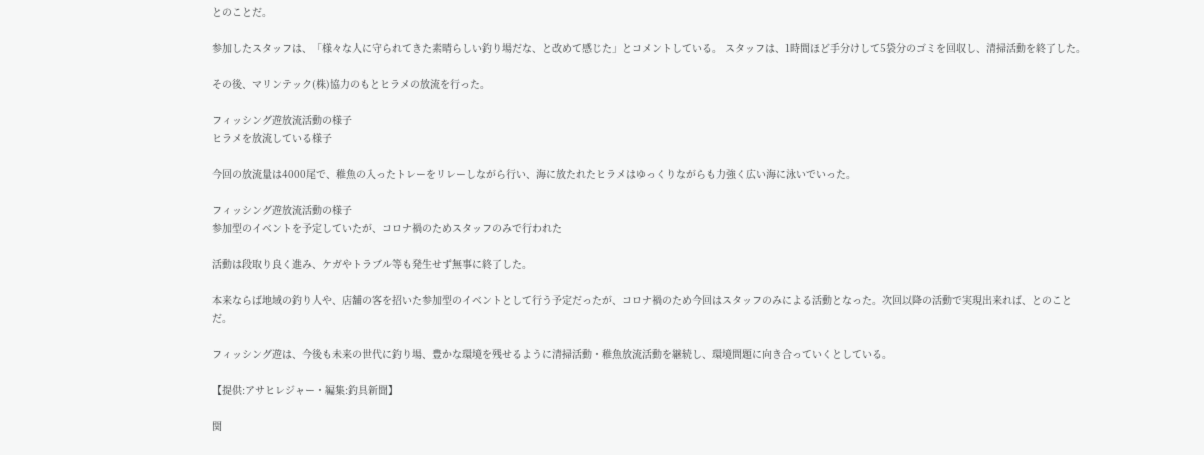とのことだ。

参加したスタッフは、「様々な人に守られてきた素晴らしい釣り場だな、と改めて感じた」とコメントしている。 スタッフは、1時間ほど手分けして5袋分のゴミを回収し、清掃活動を終了した。

その後、マリンテック(株)協力のもとヒラメの放流を行った。

フィッシング遊放流活動の様子
ヒラメを放流している様子

今回の放流量は4000尾で、稚魚の入ったトレーをリレーしながら行い、海に放たれたヒラメはゆっくりながらも力強く広い海に泳いでいった。

フィッシング遊放流活動の様子
参加型のイベントを予定していたが、コロナ禍のためスタッフのみで行われた

活動は段取り良く進み、ケガやトラブル等も発生せず無事に終了した。

本来ならば地域の釣り人や、店舗の客を招いた参加型のイベントとして行う予定だったが、コロナ禍のため今回はスタッフのみによる活動となった。次回以降の活動で実現出来れば、とのことだ。

フィッシング遊は、今後も未来の世代に釣り場、豊かな環境を残せるように清掃活動・稚魚放流活動を継続し、環境問題に向き合っていくとしている。

【提供:アサヒレジャー・編集:釣具新聞】

関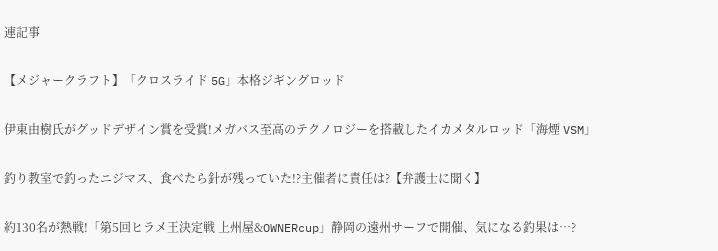連記事

【メジャークラフト】「クロスライド 5G」本格ジギングロッド

伊東由樹氏がグッドデザイン賞を受賞!メガバス至高のテクノロジーを搭載したイカメタルロッド「海煙 VSM」

釣り教室で釣ったニジマス、食べたら針が残っていた!?主催者に責任は?【弁護士に聞く】

約130名が熱戦!「第5回ヒラメ王決定戦 上州屋&OWNERcup」静岡の遠州サーフで開催、気になる釣果は…?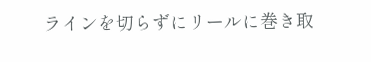ラインを切らずにリールに巻き取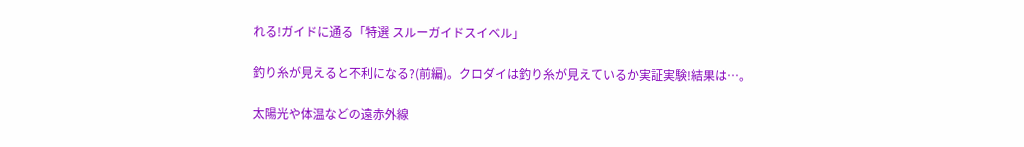れる!ガイドに通る「特選 スルーガイドスイベル」

釣り糸が見えると不利になる?(前編)。クロダイは釣り糸が見えているか実証実験!結果は…。

太陽光や体温などの遠赤外線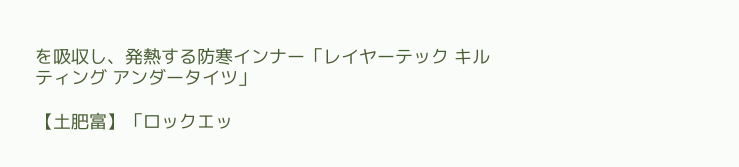を吸収し、発熱する防寒インナー「レイヤーテック キルティング アンダータイツ」

【土肥富】「ロックエッ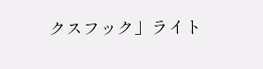クスフック」ライト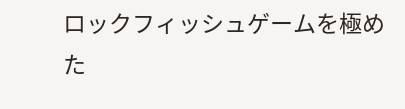ロックフィッシュゲームを極めた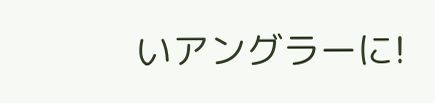いアングラーに!